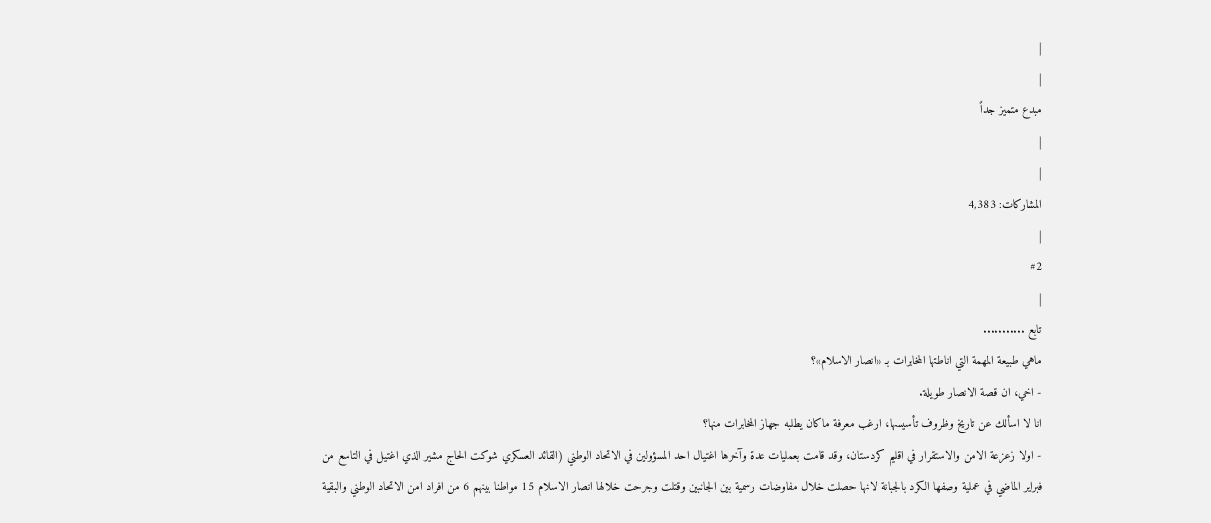|
|
مبدع متميز جداً
|
|
المشاركات: 4,383
|
#2
|
تابع ...........
ماهي طبيعة المهمة التي اناطتها المخابرات بـ «انصار الاسلام»؟
- اخي، ان قصة الانصار طويلة.
انا لا اسألك عن تاريخ وظروف تأسيسها، ارغب معرفة ماكان يطلبه جهاز المخابرات منها؟
- اولا زعزعة الامن والاستقرار في اقليم كردستان، وقد قامت بعمليات عدة وآخرها اغتيال احد المسؤولين في الاتحاد الوطني (القائد العسكري شوكت الحاج مشير الذي اغتيل في التاسع من فبراير الماضي في عملية وصفها الكرد بالجبانة لانها حصلت خلال مفاوضات رسمية بين الجانبين وقتلت وجرحت خلالها انصار الاسلام 15 مواطنا بينهم 6 من افراد امن الاتحاد الوطني والبقية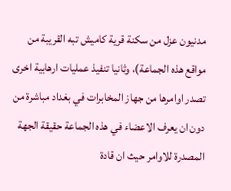مدنيون عزل من سكنة قرية كاميش تبه القريبة من مواقع هذه الجماعة)، وثانيا تنفيذ عمليات ارهابية اخرى تصدر اوامرها من جهاز المخابرات في بغداد مباشرة من دون ان يعرف الاعضاء في هذه الجماعة حقيقة الجهة المصدرة للاوامر حيث ان قادة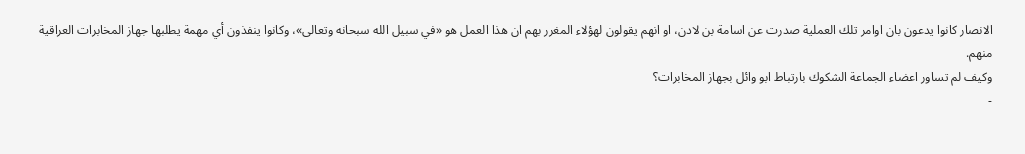الانصار كانوا يدعون بان اوامر تلك العملية صدرت عن اسامة بن لادن، او انهم يقولون لهؤلاء المغرر بهم ان هذا العمل هو «في سبيل الله سبحانه وتعالى»، وكانوا ينفذون أي مهمة يطلبها جهاز المخابرات العراقية منهم.
وكيف لم تساور اعضاء الجماعة الشكوك بارتباط ابو وائل بجهاز المخابرات؟
-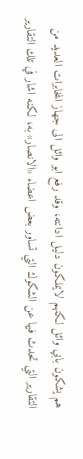هم يشكون بابي وائل لكنهم لايملكون دليل ادانته، وقد رفع ابو وائل الى جهاز المخابرات العديد من التقارير التي تحدث فيها عن الشكوك التي تساور بعض اعضاء «الانصار» به، لكنه اشار في تلك التقارير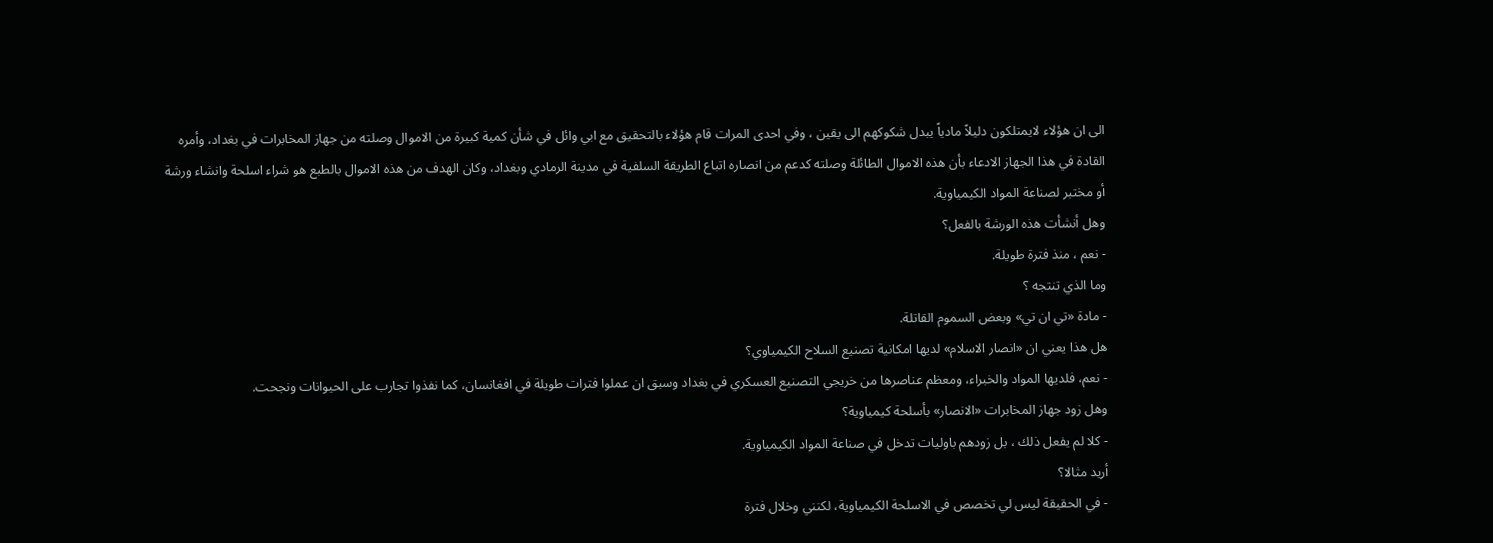الى ان هؤلاء لايمتلكون دليلاً مادياً يبدل شكوكهم الى يقين ، وفي احدى المرات قام هؤلاء بالتحقيق مع ابي وائل في شأن كمية كبيرة من الاموال وصلته من جهاز المخابرات في بغداد، وأمره القادة في هذا الجهاز الادعاء بأن هذه الاموال الطائلة وصلته كدعم من انصاره اتباع الطريقة السلفية في مدينة الرمادي وبغداد، وكان الهدف من هذه الاموال بالطبع هو شراء اسلحة وانشاء ورشة أو مختبر لصناعة المواد الكيمياوية.
وهل أنشأت هذه الورشة بالفعل؟
- نعم ، منذ فترة طويلة.
وما الذي تنتجه ؟
- مادة «تي ان تي» وبعض السموم القاتلة.
هل هذا يعني ان «انصار الاسلام» لديها امكانية تصنيع السلاح الكيمياوي؟
- نعم، فلديها المواد والخبراء، ومعظم عناصرها من خريجي التصنيع العسكري في بغداد وسبق ان عملوا فترات طويلة في افغانسان، كما نفذوا تجارب على الحيوانات ونجحت.
وهل زود جهاز المخابرات «الانصار» بأسلحة كيمياوية؟
- كلا لم يفعل ذلك ، بل زودهم باوليات تدخل في صناعة المواد الكيمياوية.
أريد مثالا؟
- في الحقيقة ليس لي تخصص في الاسلحة الكيمياوية، لكنني وخلال فترة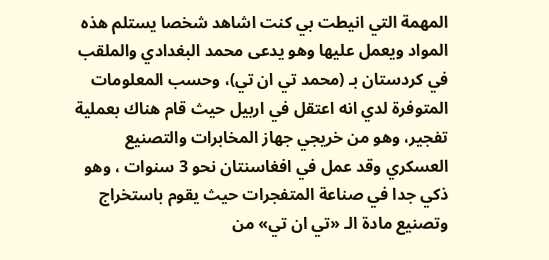المهمة التي انيطت بي كنت اشاهد شخصا يستلم هذه المواد ويعمل عليها وهو يدعى محمد البغدادي والملقب في كردستان بـ (محمد تي ان تي)، وحسب المعلومات المتوفرة لدي انه اعتقل في اربيل حيث قام هناك بعملية تفجير، وهو من خريجي جهاز المخابرات والتصنيع العسكري وقد عمل في افغاسنتان نحو 3 سنوات ، وهو ذكي جدا في صناعة المتفجرات حيث يقوم باستخراج وتصنيع مادة الـ «تي ان تي» من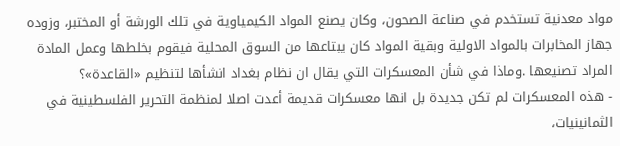مواد معدنية تستخدم في صناعة الصحون، وكان يصنع المواد الكيمياوية في تلك الورشة أو المختبر، وزوده جهاز المخابرات بالمواد الاولية وبقية المواد كان يبتاعها من السوق المحلية فيقوم بخلطها وعمل المادة المراد تصنيعها .وماذا في شأن المعسكرات التي يقال ان نظام بغداد انشأها لتنظيم «القاعدة»؟
- هذه المعسكرات لم تكن جديدة بل انها معسكرات قديمة أعدت اصلا لمنظمة التحرير الفلسطينية في الثمانينيات،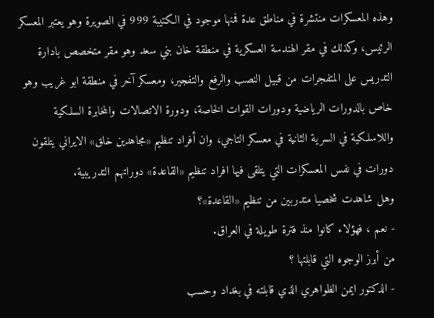وهذه المعسكرات منتشرة في مناطق عدة فمنها موجود في الكتيبة 999 في الصويرة وهو يعتبر المعسكر الرئيس، وكذلك في مقر الهندسة العسكرية في منطقة خان بني سعد وهو مقر متخصص بادارة التدريس على المتفجرات من قبيل النصب والرفع والتفجير، ومعسكر آخر في منطقة ابو غريب وهو خاص بالدورات الرياضية ودورات القوات الخاصة، ودورة الاتصالات والمخابرة السلكية واللاسلكية في السرية الثانية في معسكر التاجي، وان أفراد تنظيم «مجاهدين خلق» الايراني يتلقون دورات في نفس المعسكرات التي يتلقى فيها افراد تنظيم «القاعدة» دوراتهم التدريبية.
وهل شاهدت شخصيا متدربين من تنظيم «القاعدة»؟
- نعم ، فهؤلاء كانوا منذ فترة طويلة في العراق.
من أبرز الوجوه التي قابلتها ؟
- الدكتور ايمن الظواهري الذي قابلته في بغداد وحسب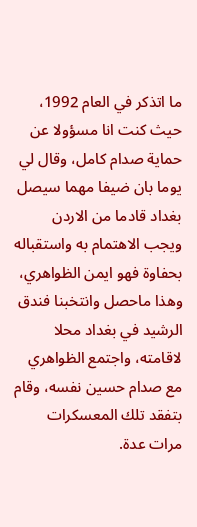ما اتذكر في العام 1992، حيث كنت انا مسؤولا عن حماية صدام كامل، وقال لي يوما بان ضيفا مهما سيصل بغداد قادما من الاردن ويجب الاهتمام به واستقباله بحفاوة فهو ايمن الظواهري، وهذا ماحصل وانتخبنا فندق الرشيد في بغداد محلا لاقامته، واجتمع الظواهري مع صدام حسين نفسه، وقام بتفقد تلك المعسكرات مرات عدة.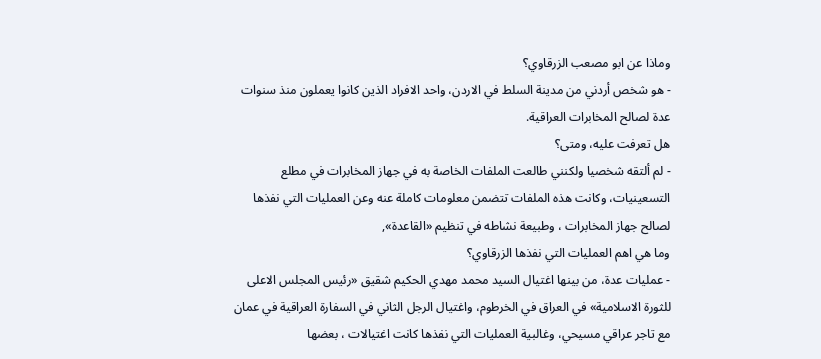وماذا عن ابو مصعب الزرقاوي؟
- هو شخص أردني من مدينة السلط في الاردن، واحد الافراد الذين كانوا يعملون منذ سنوات عدة لصالح المخابرات العراقية.
هل تعرفت عليه، ومتى؟
- لم ألتقه شخصيا ولكنني طالعت الملفات الخاصة به في جهاز المخابرات في مطلع التسعينيات، وكانت هذه الملفات تتضمن معلومات كاملة عنه وعن العمليات التي نفذها لصالح جهاز المخابرات ، وطبيعة نشاطه في تنظيم «القاعدة»,
وما هي اهم العمليات التي نفذها الزرقاوي؟
- عمليات عدة، من بينها اغتيال السيد محمد مهدي الحكيم شقيق «رئيس المجلس الاعلى للثورة الاسلامية» في العراق في الخرطوم، واغتيال الرجل الثاني في السفارة العراقية في عمان مع تاجر عراقي مسيحي، وغالبية العمليات التي نفذها كانت اغتيالات ، بعضها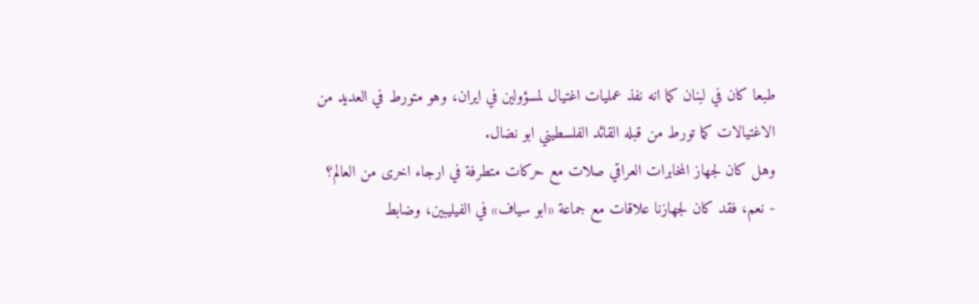طبعا كان في لبنان كما انه نفذ عمليات اغتيال لمسؤولين في ايران، وهو متورط في العديد من الاغتيالات كما تورط من قبله القائد الفلسطيني ابو نضال.
وهل كان لجهاز المخابرات العراقي صلات مع حركات متطرفة في ارجاء اخرى من العالم؟
- نعم، فقد كان لجهازنا علاقات مع جماعة «ابو سياف» في الفيليبين، وضابط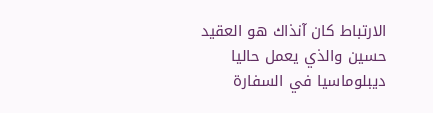الارتباط كان آنذاك هو العقيد حسين والذي يعمل حاليا ديبلوماسيا في السفارة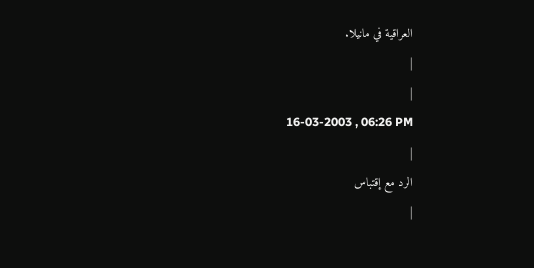العراقية في مانيلا.
|
|
16-03-2003 , 06:26 PM
|
الرد مع إقتباس
|